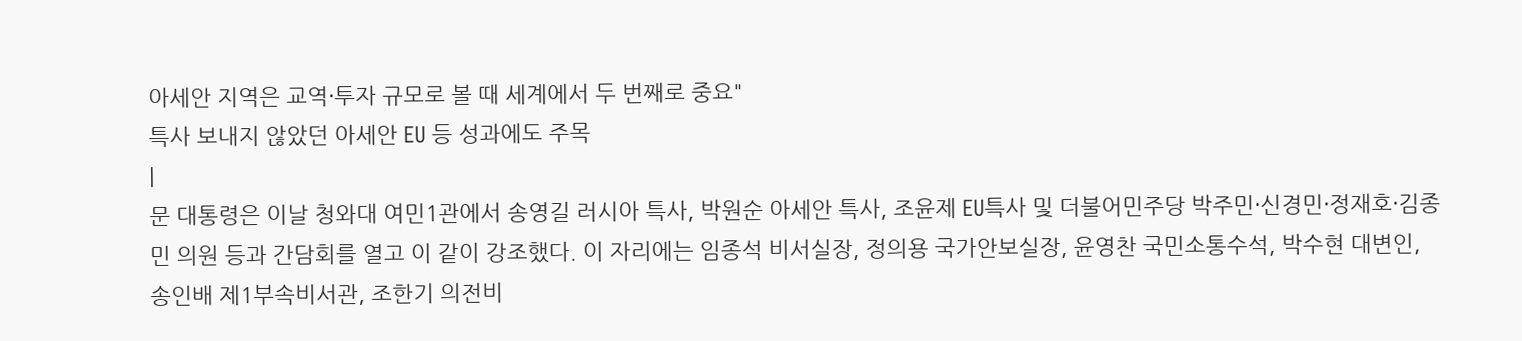아세안 지역은 교역·투자 규모로 볼 때 세계에서 두 번째로 중요"
특사 보내지 않았던 아세안 EU 등 성과에도 주목
|
문 대통령은 이날 청와대 여민1관에서 송영길 러시아 특사, 박원순 아세안 특사, 조윤제 EU특사 및 더불어민주당 박주민·신경민·정재호·김종민 의원 등과 간담회를 열고 이 같이 강조했다. 이 자리에는 임종석 비서실장, 정의용 국가안보실장, 윤영찬 국민소통수석, 박수현 대변인, 송인배 제1부속비서관, 조한기 의전비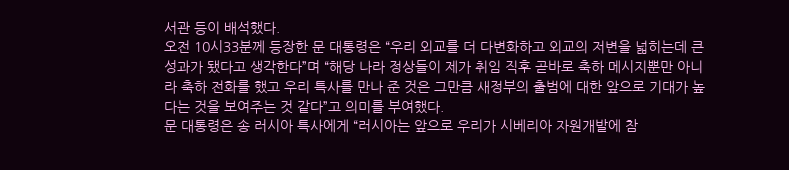서관 등이 배석했다.
오전 10시33분께 등장한 문 대통령은 “우리 외교를 더 다변화하고 외교의 저변을 넓히는데 큰 성과가 됐다고 생각한다”며 “해당 나라 정상들이 제가 취임 직후 곧바로 축하 메시지뿐만 아니라 축하 전화를 했고 우리 특사를 만나 준 것은 그만큼 새정부의 출범에 대한 앞으로 기대가 높다는 것을 보여주는 것 같다”고 의미를 부여했다.
문 대통령은 송 러시아 특사에게 “러시아는 앞으로 우리가 시베리아 자원개발에 참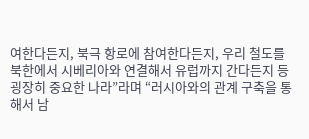여한다든지, 북극 항로에 참여한다든지, 우리 철도를 북한에서 시베리아와 연결해서 유럽까지 간다든지 등 굉장히 중요한 나라”라며 “러시아와의 관계 구축을 통해서 남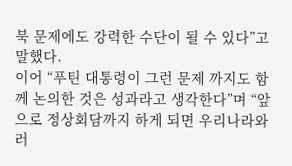북 문제에도 강력한 수단이 될 수 있다”고 말했다.
이어 “푸틴 대통령이 그런 문제 까지도 함께 논의한 것은 성과라고 생각한다”며 “앞으로 정상회담까지 하게 되면 우리나라와 러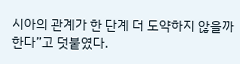시아의 관계가 한 단계 더 도약하지 않을까 한다”고 덧붙였다.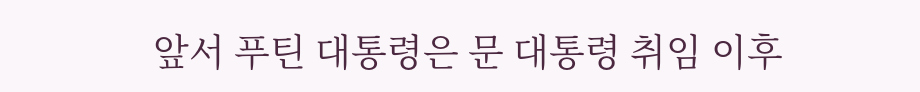앞서 푸틴 대통령은 문 대통령 취임 이후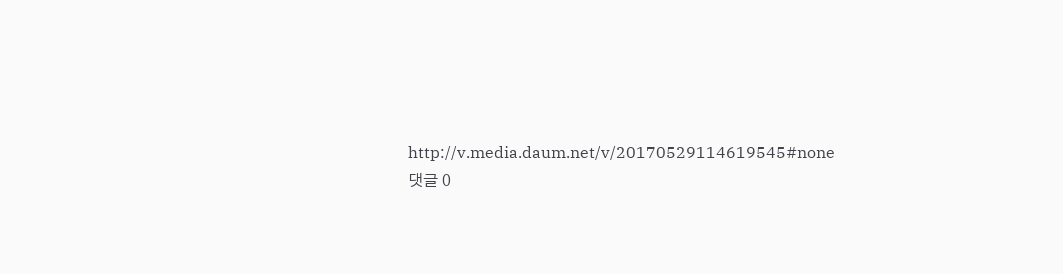http://v.media.daum.net/v/20170529114619545#none
댓글 0